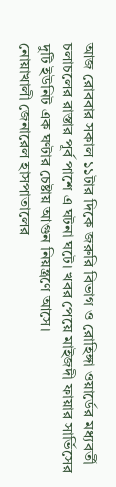আজ রোববার সকাল ১১টার দিকে জরুরি বিভাগ ও রোহিঙ্গা ওয়ার্ডের মধ্যবর্তী চলাচলের রাস্তার পূর্ব পাশে এ ঘটনা ঘটে। খবর পেয়ে মাইজদী ফায়ার সার্ভিসের দুটি ইউনিট এক ঘণ্টার চেষ্টায় আগুন নিয়ন্ত্রণে আসে।
নোয়াখালী জেনারেল হাসপাতালের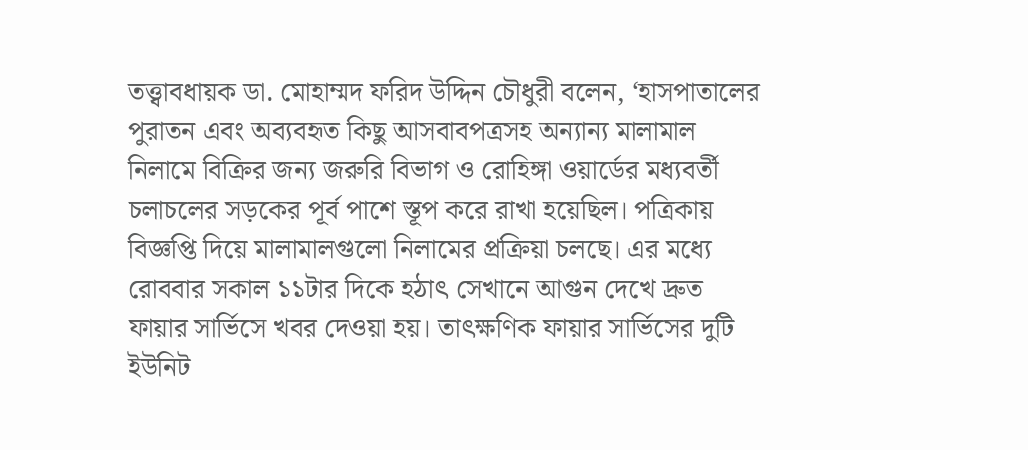তত্ত্বাবধায়ক ডা. মোহাম্মদ ফরিদ উদ্দিন চৌধুরী বলেন, ‘হাসপাতালের পুরাতন এবং অব্যবহৃত কিছু আসবাবপত্রসহ অন্যান্য মালামাল নিলামে বিক্রির জন্য জরুরি বিভাগ ও রোহিঙ্গা ওয়ার্ডের মধ্যবর্তী চলাচলের সড়কের পূর্ব পাশে স্তূপ করে রাখা হয়েছিল। পত্রিকায় বিজ্ঞপ্তি দিয়ে মালামালগুলো নিলামের প্রক্রিয়া চলছে। এর মধ্যে রোববার সকাল ১১টার দিকে হঠাৎ সেখানে আগুন দেখে দ্রুত ফায়ার সার্ভিসে খবর দেওয়া হয়। তাৎক্ষণিক ফায়ার সার্ভিসের দুটি ইউনিট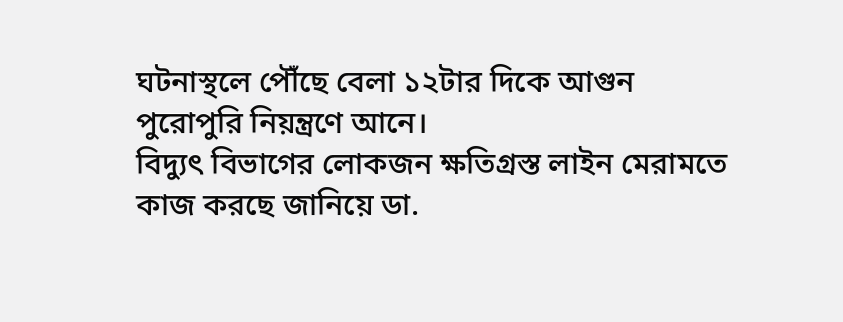ঘটনাস্থলে পৌঁছে বেলা ১২টার দিকে আগুন পুরোপুরি নিয়ন্ত্রণে আনে।
বিদ্যুৎ বিভাগের লোকজন ক্ষতিগ্রস্ত লাইন মেরামতে কাজ করছে জানিয়ে ডা.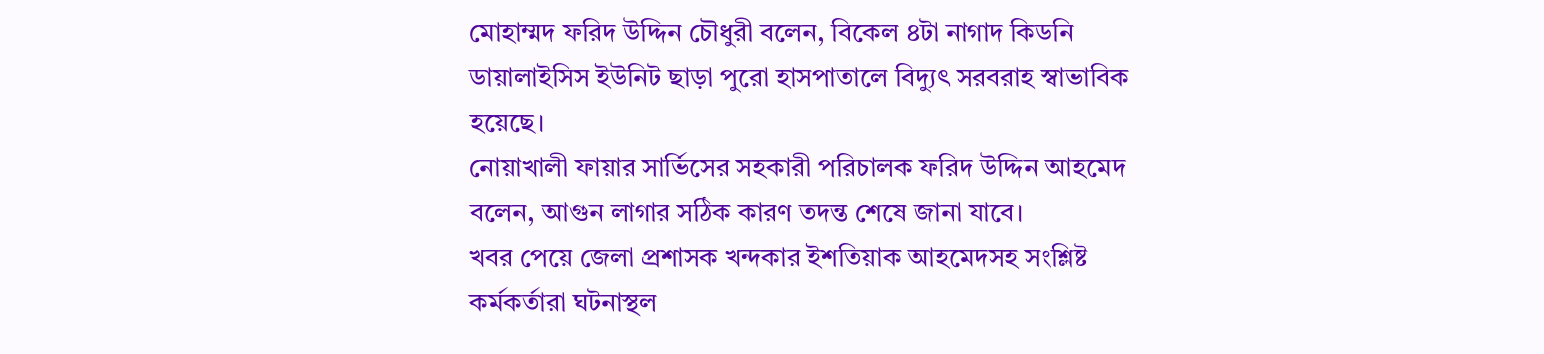মোহাম্মদ ফরিদ উদ্দিন চৌধুরী বলেন, বিকেল ৪টা নাগাদ কিডনি ডায়ালাইসিস ইউনিট ছাড়া পুরো হাসপাতালে বিদ্যুৎ সরবরাহ স্বাভাবিক হয়েছে।
নোয়াখালী ফায়ার সার্ভিসের সহকারী পরিচালক ফরিদ উদ্দিন আহমেদ বলেন, আগুন লাগার সঠিক কারণ তদন্ত শেষে জানা যাবে।
খবর পেয়ে জেলা প্রশাসক খন্দকার ইশতিয়াক আহমেদসহ সংশ্লিষ্ট কর্মকর্তারা ঘটনাস্থল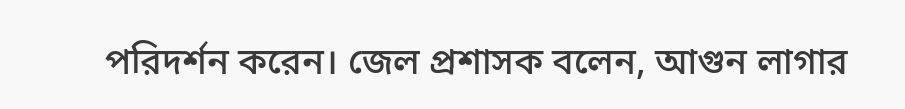পরিদর্শন করেন। জেল প্রশাসক বলেন, আগুন লাগার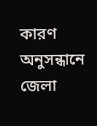কারণ অনুসন্ধানে জেলা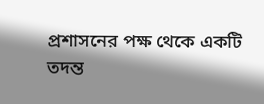প্রশাসনের পক্ষ থেকে একটি তদন্ত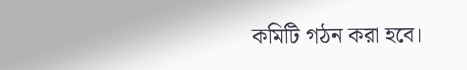কমিটি গঠন করা হবে।